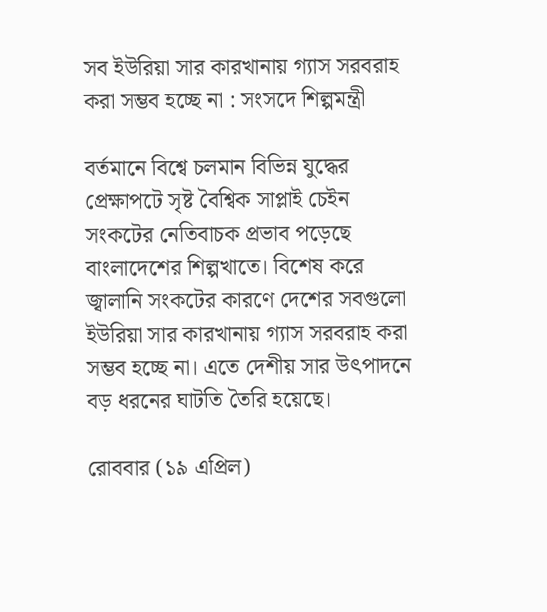সব ইউরিয়া সার কারখানায় গ্যাস সরবরাহ করা সম্ভব হচ্ছে না : সংসদে শিল্পমন্ত্রী

বর্তমানে বিশ্বে চলমান বিভিন্ন যুদ্ধের প্রেক্ষাপটে সৃষ্ট বৈশ্বিক সাপ্লাই চেইন সংকটের নেতিবাচক প্রভাব পড়েছে বাংলাদেশের শিল্পখাতে। বিশেষ করে জ্বালানি সংকটের কারণে দেশের সবগুলো ইউরিয়া সার কারখানায় গ্যাস সরবরাহ করা সম্ভব হচ্ছে না। এতে দেশীয় সার উৎপাদনে বড় ধরনের ঘাটতি তৈরি হয়েছে।

রোববার (১৯ এপ্রিল)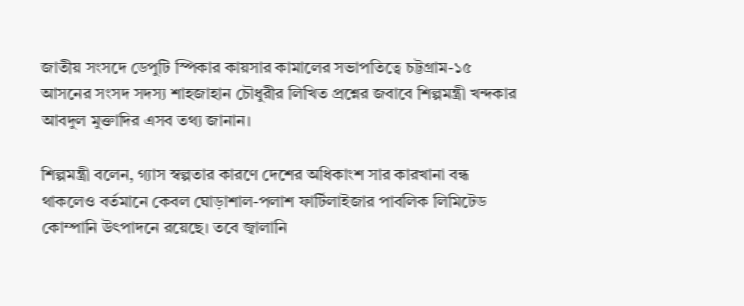জাতীয় সংসদে ডেপুটি স্পিকার কায়সার কামালের সভাপতিত্বে চট্টগ্রাম-১৫ আসনের সংসদ সদস্য শাহজাহান চৌধুরীর লিখিত প্রশ্নের জবাবে শিল্পমন্ত্রী খন্দকার আবদুল মুক্তাদির এসব তথ্য জানান।

শিল্পমন্ত্রী বলেন, গ্যাস স্বল্পতার কারণে দেশের অধিকাংশ সার কারখানা বন্ধ থাকলেও বর্তমানে কেবল ঘোড়াশাল-পলাশ ফার্টিলাইজার পাবলিক লিমিটেড কোম্পানি উৎপাদনে রয়েছে। তবে জ্বালানি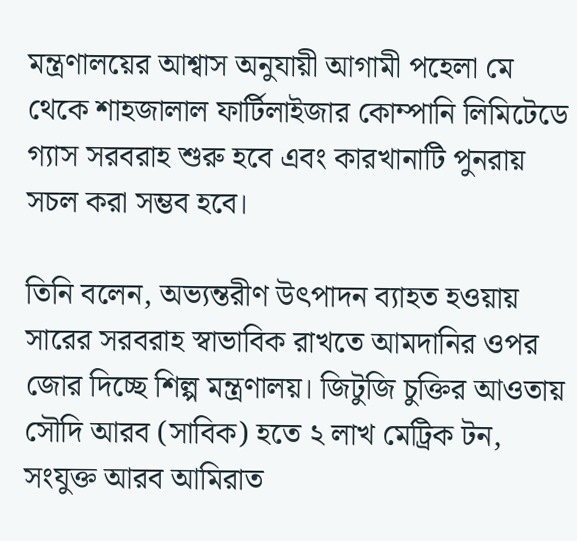মন্ত্রণালয়ের আশ্বাস অনুযায়ী আগামী পহেলা মে থেকে শাহজালাল ফার্টিলাইজার কোম্পানি লিমিটেডে গ্যাস সরবরাহ শুরু হবে এবং কারখানাটি পুনরায় সচল করা সম্ভব হবে।

তিনি বলেন, অভ্যন্তরীণ উৎপাদন ব্যাহত হওয়ায় সারের সরবরাহ স্বাভাবিক রাখতে আমদানির ওপর জোর দিচ্ছে শিল্প মন্ত্রণালয়। জিটুজি চুক্তির আওতায় সৌদি আরব (সাবিক) হতে ২ লাখ মেট্রিক টন, সংযুক্ত আরব আমিরাত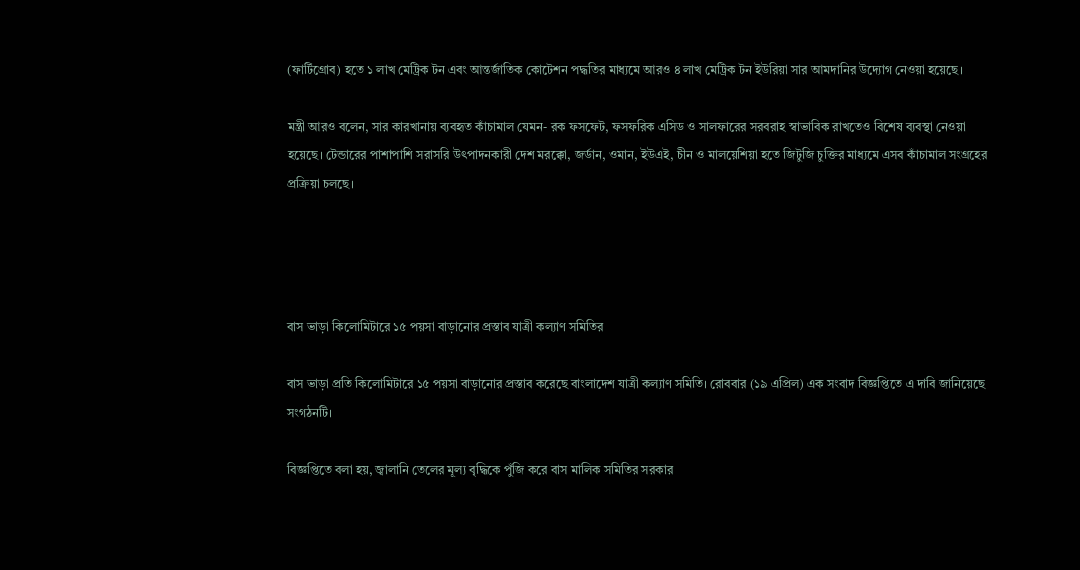(ফার্টিগ্রোব) হতে ১ লাখ মেট্রিক টন এবং আন্তর্জাতিক কোটেশন পদ্ধতির মাধ্যমে আরও ৪ লাখ মেট্রিক টন ইউরিয়া সার আমদানির উদ্যোগ নেওয়া হয়েছে।

মন্ত্রী আরও বলেন, সার কারখানায় ব্যবহৃত কাঁচামাল যেমন- রক ফসফেট, ফসফরিক এসিড ও সালফারের সরবরাহ স্বাভাবিক রাখতেও বিশেষ ব্যবস্থা নেওয়া হয়েছে। টেন্ডারের পাশাপাশি সরাসরি উৎপাদনকারী দেশ মরক্কো, জর্ডান, ওমান, ইউএই, চীন ও মালয়েশিয়া হতে জিটুজি চুক্তির মাধ্যমে এসব কাঁচামাল সংগ্রহের প্রক্রিয়া চলছে।




বাস ভাড়া কিলোমিটারে ১৫ পয়সা বাড়ানোর প্রস্তাব যাত্রী কল্যাণ সমিতির

বাস ভাড়া প্রতি কিলোমিটারে ১৫ পয়সা বাড়ানোর প্রস্তাব করেছে বাংলাদেশ যাত্রী কল্যাণ সমিতি। রোববার (১৯ এপ্রিল) এক সংবাদ বিজ্ঞপ্তিতে এ দাবি জানিয়েছে সংগঠনটি।

বিজ্ঞপ্তিতে বলা হয়, জ্বালানি তেলের মূল্য বৃদ্ধিকে পুঁজি করে বাস মালিক সমিতির সরকার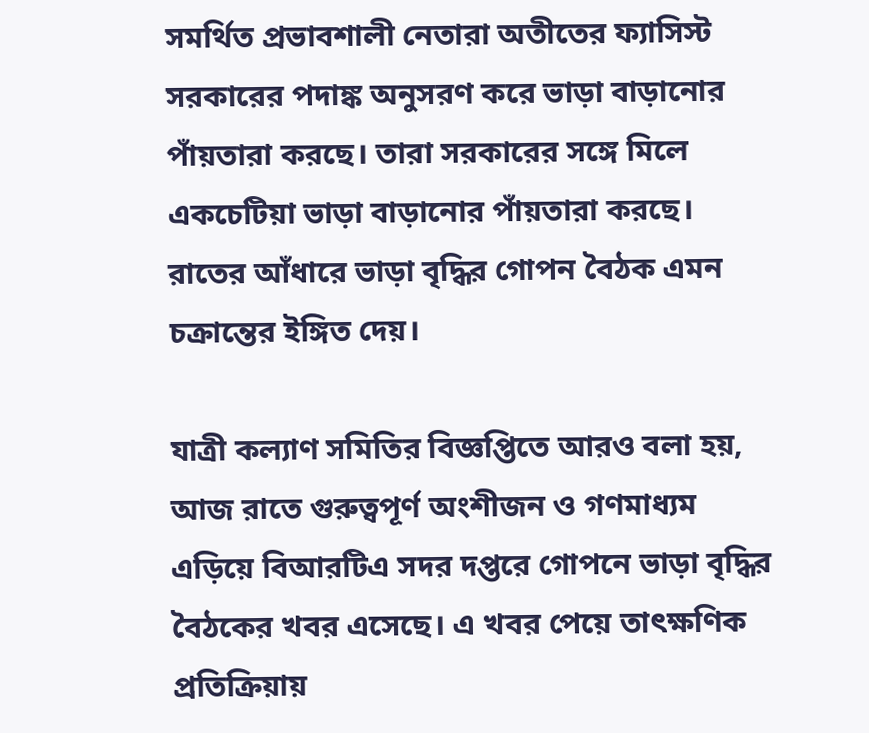সমর্থিত প্রভাবশালী নেতারা অতীতের ফ্যাসিস্ট সরকারের পদাঙ্ক অনুসরণ করে ভাড়া বাড়ানোর পাঁয়তারা করছে। তারা সরকারের সঙ্গে মিলে একচেটিয়া ভাড়া বাড়ানোর পাঁয়তারা করছে। রাতের আঁধারে ভাড়া বৃদ্ধির গোপন বৈঠক এমন চক্রান্তের ইঙ্গিত দেয়।

যাত্রী কল্যাণ সমিতির বিজ্ঞপ্তিতে আরও বলা হয়, আজ রাতে গুরুত্বপূর্ণ অংশীজন ও গণমাধ্যম এড়িয়ে বিআরটিএ সদর দপ্তরে গোপনে ভাড়া বৃদ্ধির বৈঠকের খবর এসেছে। এ খবর পেয়ে তাৎক্ষণিক প্রতিক্রিয়ায়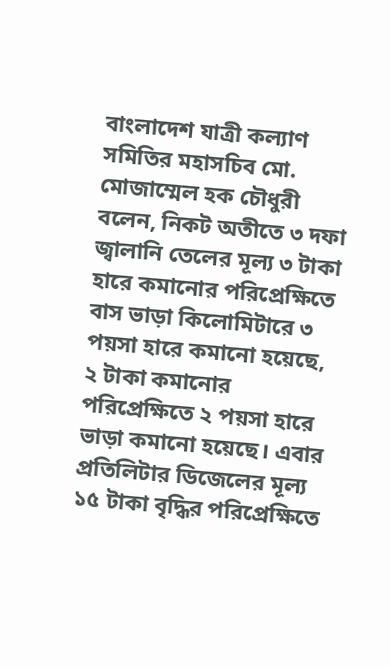বাংলাদেশ যাত্রী কল্যাণ সমিতির মহাসচিব মো. মোজাম্মেল হক চৌধুরী বলেন, নিকট অতীতে ৩ দফা জ্বালানি তেলের মূল্য ৩ টাকা হারে কমানোর পরিপ্রেক্ষিতে বাস ভাড়া কিলোমিটারে ৩ পয়সা হারে কমানো হয়েছে, ২ টাকা কমানোর পরিপ্রেক্ষিতে ২ পয়সা হারে ভাড়া কমানো হয়েছে। এবার প্রতিলিটার ডিজেলের মূল্য ১৫ টাকা বৃদ্ধির পরিপ্রেক্ষিতে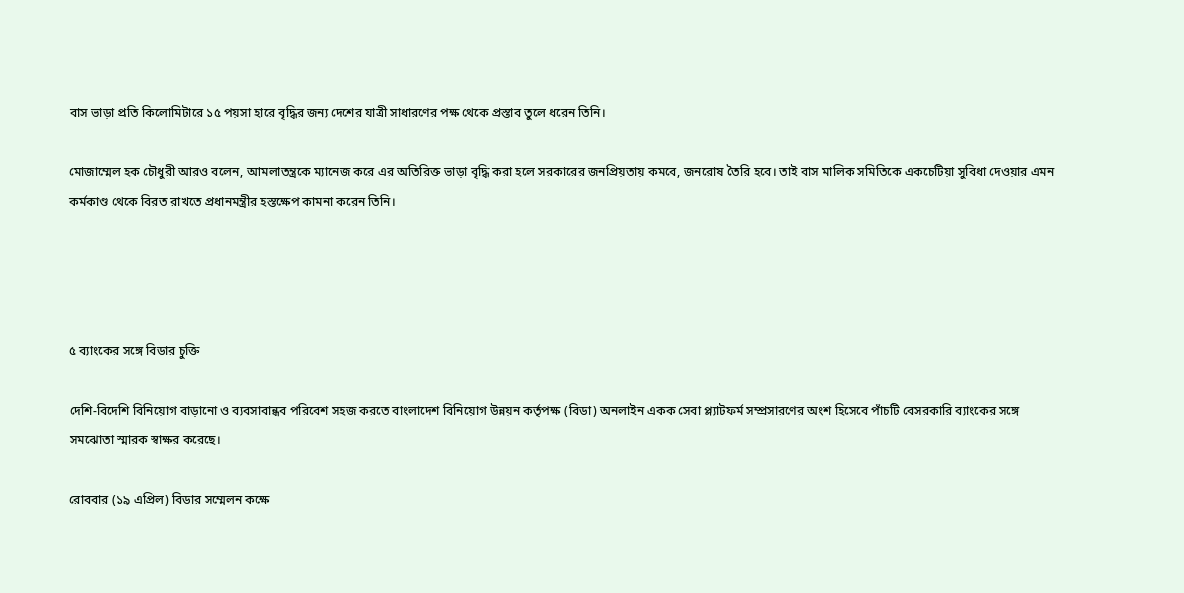বাস ভাড়া প্রতি কিলোমিটারে ১৫ পয়সা হারে বৃদ্ধির জন্য দেশের যাত্রী সাধারণের পক্ষ থেকে প্রস্তাব তুলে ধরেন তিনি।

মোজাম্মেল হক চৌধুরী আরও বলেন, আমলাতন্ত্রকে ম্যানেজ করে এর অতিরিক্ত ভাড়া বৃদ্ধি করা হলে সরকারের জনপ্রিয়তায় কমবে, জনরোষ তৈরি হবে। তাই বাস মালিক সমিতিকে একচেটিয়া সুবিধা দেওয়ার এমন কর্মকাণ্ড থেকে বিরত রাখতে প্রধানমন্ত্রীর হস্তক্ষেপ কামনা করেন তিনি।




৫ ব্যাংকের সঙ্গে বিডার চুক্তি

দেশি-বিদেশি বিনিয়োগ বাড়ানো ও ব্যবসাবান্ধব পরিবেশ সহজ করতে বাংলাদেশ বিনিয়োগ উন্নয়ন কর্তৃপক্ষ (বিডা) অনলাইন একক সেবা প্ল্যাটফর্ম সম্প্রসারণের অংশ হিসেবে পাঁচটি বেসরকারি ব্যাংকের সঙ্গে সমঝোতা স্মারক স্বাক্ষর করেছে।

রোববার (১৯ এপ্রিল) বিডার সম্মেলন কক্ষে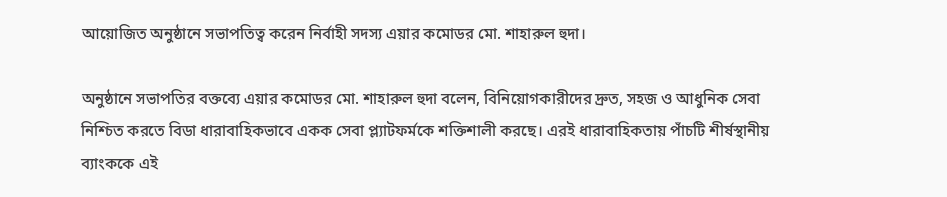আয়োজিত অনুষ্ঠানে সভাপতিত্ব করেন নির্বাহী সদস্য এয়ার কমোডর মো. শাহারুল হুদা।

অনুষ্ঠানে সভাপতির বক্তব্যে এয়ার কমোডর মো. শাহারুল হুদা বলেন, বিনিয়োগকারীদের দ্রুত, সহজ ও আধুনিক সেবা নিশ্চিত করতে বিডা ধারাবাহিকভাবে একক সেবা প্ল্যাটফর্মকে শক্তিশালী করছে। এরই ধারাবাহিকতায় পাঁচটি শীর্ষস্থানীয় ব্যাংককে এই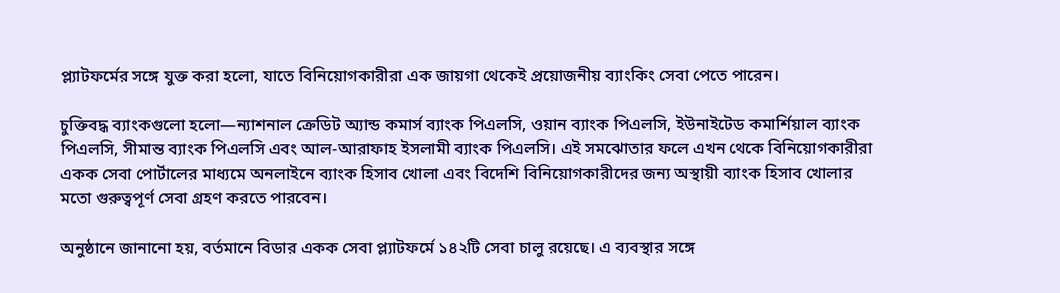প্ল্যাটফর্মের সঙ্গে যুক্ত করা হলো, যাতে বিনিয়োগকারীরা এক জায়গা থেকেই প্রয়োজনীয় ব্যাংকিং সেবা পেতে পারেন।

চুক্তিবদ্ধ ব্যাংকগুলো হলো—ন্যাশনাল ক্রেডিট অ্যান্ড কমার্স ব্যাংক পিএলসি, ওয়ান ব্যাংক পিএলসি, ইউনাইটেড কমার্শিয়াল ব্যাংক পিএলসি, সীমান্ত ব্যাংক পিএলসি এবং আল-আরাফাহ ইসলামী ব্যাংক পিএলসি। এই সমঝোতার ফলে এখন থেকে বিনিয়োগকারীরা একক সেবা পোর্টালের মাধ্যমে অনলাইনে ব্যাংক হিসাব খোলা এবং বিদেশি বিনিয়োগকারীদের জন্য অস্থায়ী ব্যাংক হিসাব খোলার মতো গুরুত্বপূর্ণ সেবা গ্রহণ করতে পারবেন।

অনুষ্ঠানে জানানো হয়, বর্তমানে বিডার একক সেবা প্ল্যাটফর্মে ১৪২টি সেবা চালু রয়েছে। এ ব্যবস্থার সঙ্গে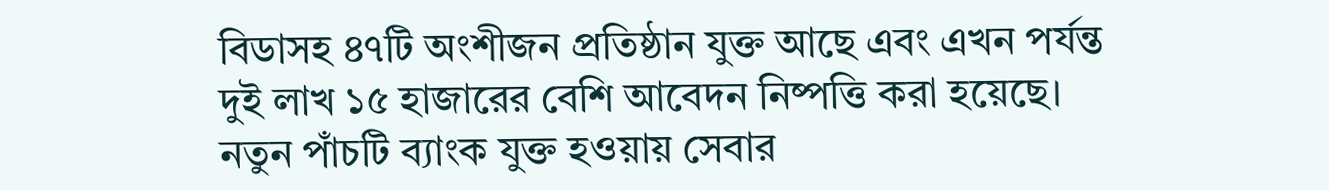বিডাসহ ৪৭টি অংশীজন প্রতিষ্ঠান যুক্ত আছে এবং এখন পর্যন্ত দুই লাখ ১৫ হাজারের বেশি আবেদন নিষ্পত্তি করা হয়েছে। নতুন পাঁচটি ব্যাংক যুক্ত হওয়ায় সেবার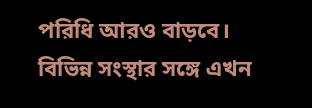পরিধি আরও বাড়বে। বিভিন্ন সংস্থার সঙ্গে এখন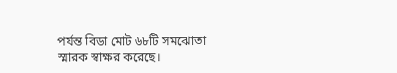পর্যন্ত বিডা মোট ৬৮টি সমঝোতা স্মারক স্বাক্ষর করেছে।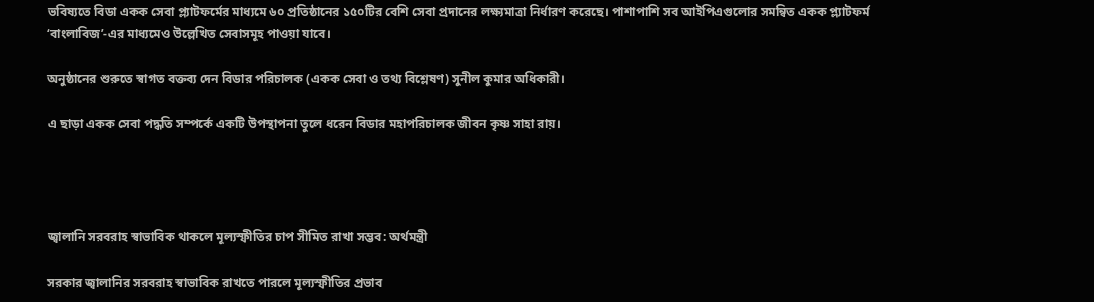ভবিষ্যতে বিডা একক সেবা প্ল্যাটফর্মের মাধ্যমে ৬০ প্রতিষ্ঠানের ১৫০টির বেশি সেবা প্রদানের লক্ষ্যমাত্রা নির্ধারণ করেছে। পাশাপাশি সব আইপিএগুলোর সমন্বিত একক প্ল্যাটফর্ম ‘বাংলাবিজ’-এর মাধ্যমেও উল্লেখিত সেবাসমূহ পাওয়া যাবে।

অনুষ্ঠানের শুরুতে স্বাগত বক্তব্য দেন বিডার পরিচালক (একক সেবা ও তথ্য বিশ্লেষণ) সুনীল কুমার অধিকারী।

এ ছাড়া একক সেবা পদ্ধতি সম্পর্কে একটি উপস্থাপনা তুলে ধরেন বিডার মহাপরিচালক জীবন কৃষ্ণ সাহা রায়।




জ্বালানি সরবরাহ স্বাভাবিক থাকলে মূল্যস্ফীতির চাপ সীমিত রাখা সম্ভব: অর্থমন্ত্রী

সরকার জ্বালানির সরবরাহ স্বাভাবিক রাখতে পারলে মূল্যস্ফীতির প্রভাব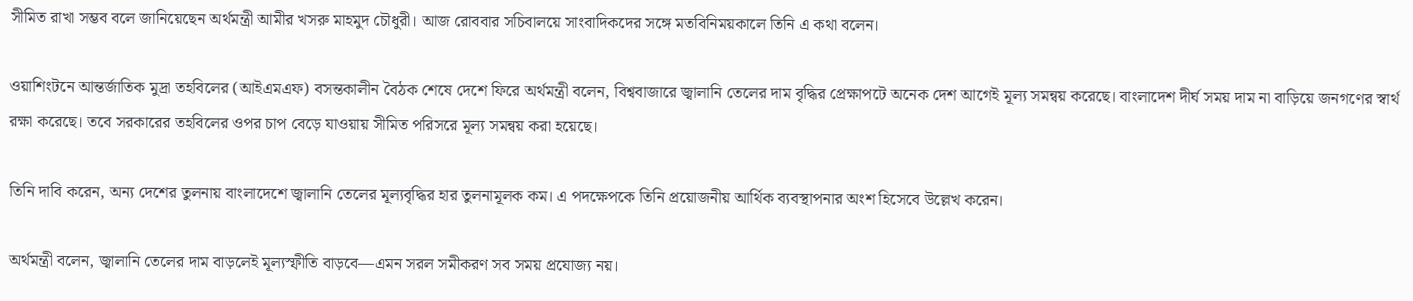সীমিত রাখা সম্ভব বলে জানিয়েছেন অর্থমন্ত্রী আমীর খসরু মাহমুদ চৌধুরী। আজ রোববার সচিবালয়ে সাংবাদিকদের সঙ্গে মতবিনিময়কালে তিনি এ কথা বলেন।

ওয়াশিংটনে আন্তর্জাতিক মুদ্রা তহবিলের (আইএমএফ) বসন্তকালীন বৈঠক শেষে দেশে ফিরে অর্থমন্ত্রী বলেন, বিশ্ববাজারে জ্বালানি তেলের দাম বৃদ্ধির প্রেক্ষাপটে অনেক দেশ আগেই মূল্য সমন্বয় করেছে। বাংলাদেশ দীর্ঘ সময় দাম না বাড়িয়ে জনগণের স্বার্থ রক্ষা করেছে। তবে সরকারের তহবিলের ওপর চাপ বেড়ে যাওয়ায় সীমিত পরিসরে মূল্য সমন্বয় করা হয়েছে।

তিনি দাবি করেন, অন্য দেশের তুলনায় বাংলাদেশে জ্বালানি তেলের মূল্যবৃদ্ধির হার তুলনামূলক কম। এ পদক্ষেপকে তিনি প্রয়োজনীয় আর্থিক ব্যবস্থাপনার অংশ হিসেবে উল্লেখ করেন।

অর্থমন্ত্রী বলেন, জ্বালানি তেলের দাম বাড়লেই মূল্যস্ফীতি বাড়বে—এমন সরল সমীকরণ সব সময় প্রযোজ্য নয়।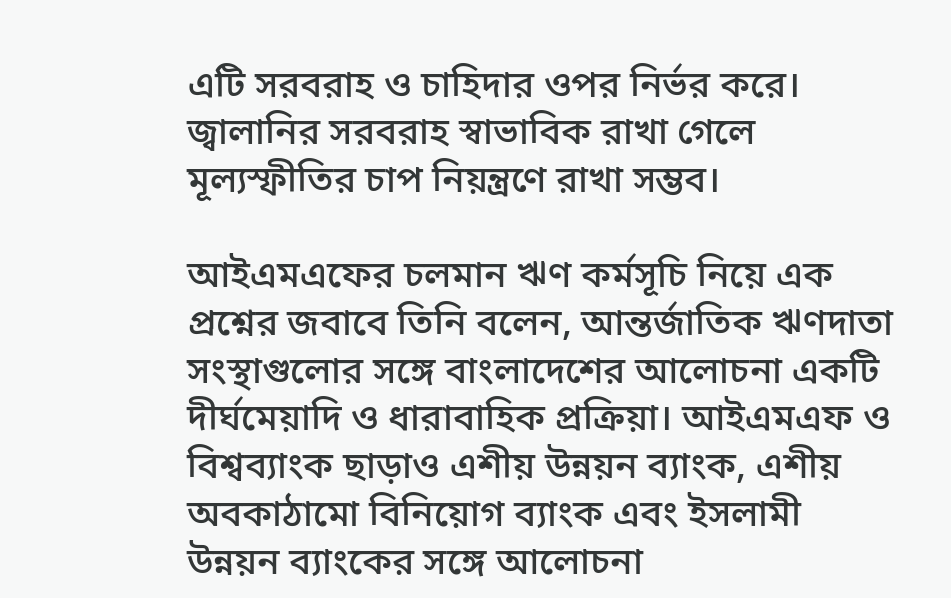এটি সরবরাহ ও চাহিদার ওপর নির্ভর করে। জ্বালানির সরবরাহ স্বাভাবিক রাখা গেলে মূল্যস্ফীতির চাপ নিয়ন্ত্রণে রাখা সম্ভব।

আইএমএফের চলমান ঋণ কর্মসূচি নিয়ে এক প্রশ্নের জবাবে তিনি বলেন, আন্তর্জাতিক ঋণদাতা সংস্থাগুলোর সঙ্গে বাংলাদেশের আলোচনা একটি দীর্ঘমেয়াদি ও ধারাবাহিক প্রক্রিয়া। আইএমএফ ও বিশ্বব্যাংক ছাড়াও এশীয় উন্নয়ন ব্যাংক, এশীয় অবকাঠামো বিনিয়োগ ব্যাংক এবং ইসলামী উন্নয়ন ব্যাংকের সঙ্গে আলোচনা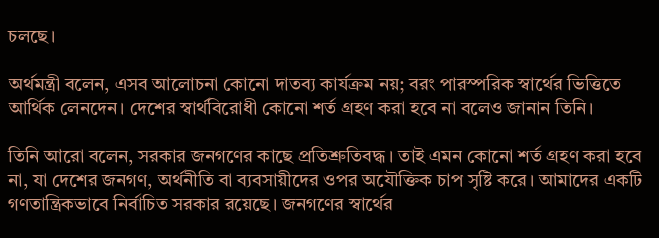চলছে।

অর্থমন্ত্রী বলেন, এসব আলোচনা কোনো দাতব্য কার্যক্রম নয়; বরং পারস্পরিক স্বার্থের ভিত্তিতে আর্থিক লেনদেন। দেশের স্বার্থবিরোধী কোনো শর্ত গ্রহণ করা হবে না বলেও জানান তিনি।

তিনি আরো বলেন, সরকার জনগণের কাছে প্রতিশ্রুতিবদ্ধ। তাই এমন কোনো শর্ত গ্রহণ করা হবে না, যা দেশের জনগণ, অর্থনীতি বা ব্যবসায়ীদের ওপর অযৌক্তিক চাপ সৃষ্টি করে। আমাদের একটি গণতান্ত্রিকভাবে নির্বাচিত সরকার রয়েছে। জনগণের স্বার্থের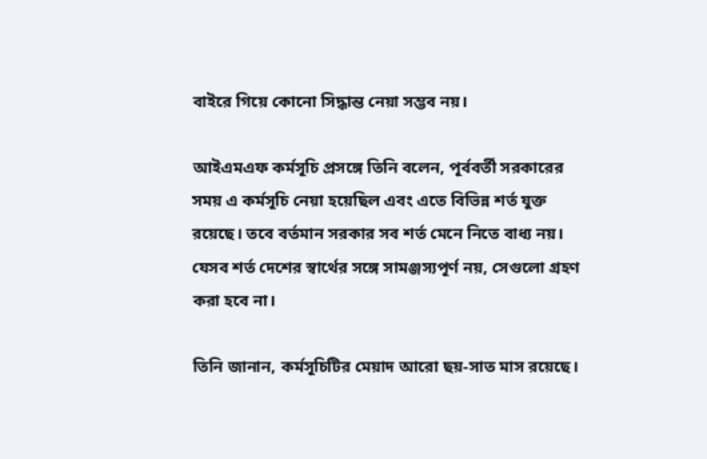বাইরে গিয়ে কোনো সিদ্ধান্ত নেয়া সম্ভব নয়।

আইএমএফ কর্মসূচি প্রসঙ্গে তিনি বলেন, পূর্ববর্তী সরকারের সময় এ কর্মসূচি নেয়া হয়েছিল এবং এতে বিভিন্ন শর্ত যুক্ত রয়েছে। তবে বর্তমান সরকার সব শর্ত মেনে নিতে বাধ্য নয়। যেসব শর্ত দেশের স্বার্থের সঙ্গে সামঞ্জস্যপূর্ণ নয়, সেগুলো গ্রহণ করা হবে না।

তিনি জানান, কর্মসূচিটির মেয়াদ আরো ছয়-সাত মাস রয়েছে।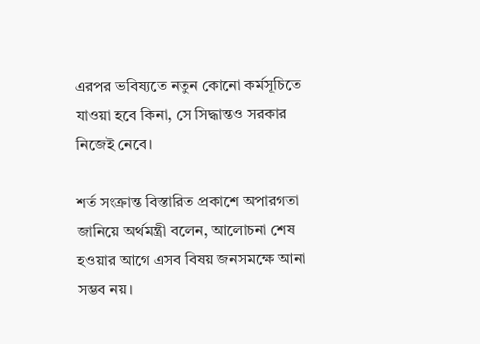এরপর ভবিষ্যতে নতুন কোনো কর্মসূচিতে যাওয়া হবে কিনা, সে সিদ্ধান্তও সরকার নিজেই নেবে।

শর্ত সংক্রান্ত বিস্তারিত প্রকাশে অপারগতা জানিয়ে অর্থমন্ত্রী বলেন, আলোচনা শেষ হওয়ার আগে এসব বিষয় জনসমক্ষে আনা সম্ভব নয়।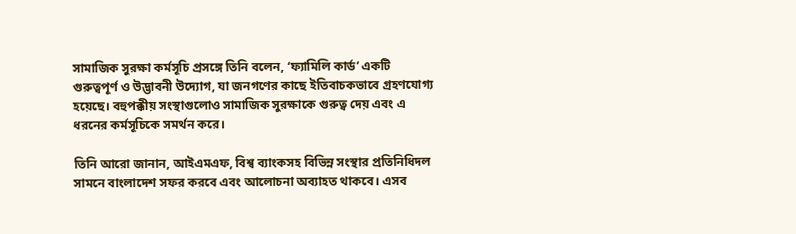সামাজিক সুরক্ষা কর্মসূচি প্রসঙ্গে তিনি বলেন, ‘ফ্যামিলি কার্ড’ একটি গুরুত্বপূর্ণ ও উদ্ভাবনী উদ্যোগ, যা জনগণের কাছে ইতিবাচকভাবে গ্রহণযোগ্য হয়েছে। বহুপক্কীয় সংস্থাগুলোও সামাজিক সুরক্ষাকে গুরুত্ব দেয় এবং এ ধরনের কর্মসূচিকে সমর্থন করে।

তিনি আরো জানান, আইএমএফ, বিশ্ব ব্যাংকসহ বিভিন্ন সংস্থার প্রতিনিধিদল সামনে বাংলাদেশ সফর করবে এবং আলোচনা অব্যাহত থাকবে। এসব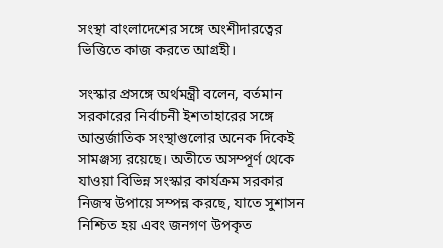সংস্থা বাংলাদেশের সঙ্গে অংশীদারত্বের ভিত্তিতে কাজ করতে আগ্রহী।

সংস্কার প্রসঙ্গে অর্থমন্ত্রী বলেন, বর্তমান সরকারের নির্বাচনী ইশতাহারের সঙ্গে আন্তর্জাতিক সংস্থাগুলোর অনেক দিকেই সামঞ্জস্য রয়েছে। অতীতে অসম্পূর্ণ থেকে যাওয়া বিভিন্ন সংস্কার কার্যক্রম সরকার নিজস্ব উপায়ে সম্পন্ন করছে, যাতে সুশাসন নিশ্চিত হয় এবং জনগণ উপকৃত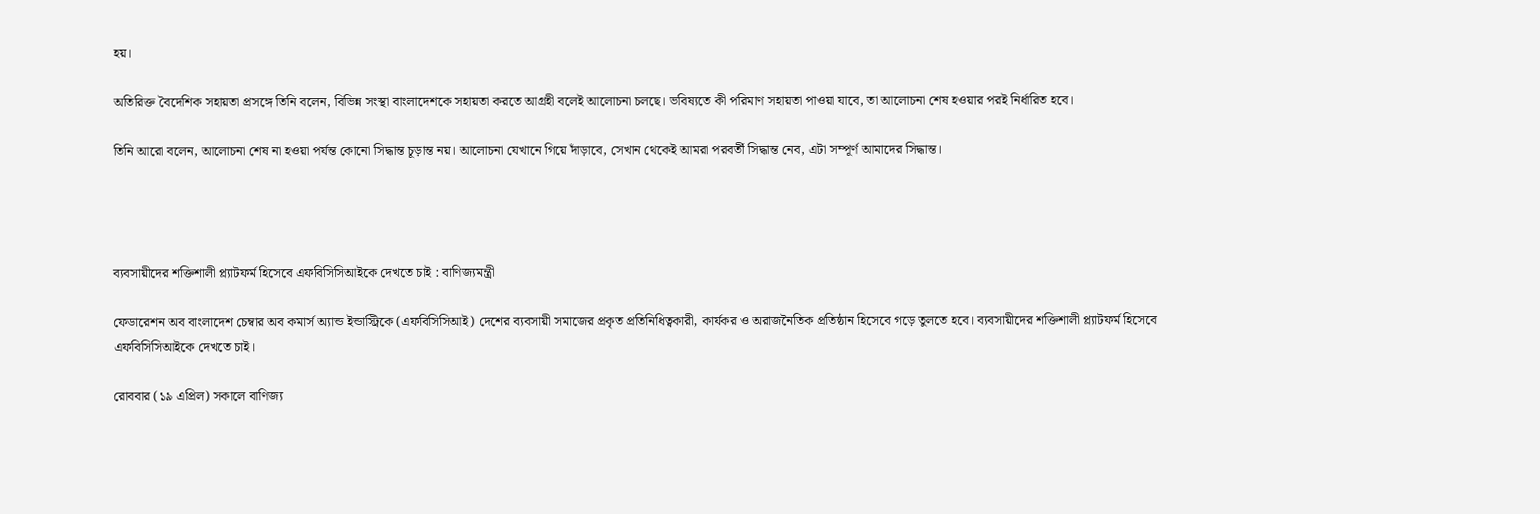হয়।

অতিরিক্ত বৈদেশিক সহায়তা প্রসঙ্গে তিনি বলেন, বিভিন্ন সংস্থা বাংলাদেশকে সহায়তা করতে আগ্রহী বলেই আলোচনা চলছে। ভবিষ্যতে কী পরিমাণ সহায়তা পাওয়া যাবে, তা আলোচনা শেষ হওয়ার পরই নির্ধারিত হবে।

তিনি আরো বলেন, আলোচনা শেষ না হওয়া পর্যন্ত কোনো সিদ্ধান্ত চূড়ান্ত নয়। আলোচনা যেখানে গিয়ে দাঁড়াবে, সেখান থেকেই আমরা পরবর্তী সিদ্ধান্ত নেব, এটা সম্পূর্ণ আমাদের সিদ্ধান্ত।




ব্যবসায়ীদের শক্তিশালী প্ল্যাটফর্ম হিসেবে এফবিসিসিআইকে দেখতে চাই : বাণিজ্যমন্ত্রী

ফেডারেশন অব বাংলাদেশ চেম্বার অব কমার্স অ্যান্ড ইন্ডাস্ট্রিকে (এফবিসিসিআই) দেশের ব্যবসায়ী সমাজের প্রকৃত প্রতিনিধিত্বকারী, কার্যকর ও অরাজনৈতিক প্রতিষ্ঠান হিসেবে গড়ে তুলতে হবে। ব্যবসায়ীদের শক্তিশালী প্ল্যাটফর্ম হিসেবে এফবিসিসিআইকে দেখতে চাই।

রোববার (১৯ এপ্রিল) সকালে বাণিজ্য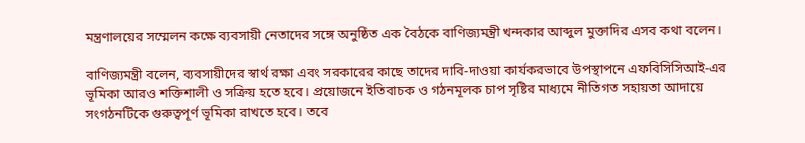মন্ত্রণালয়ের সম্মেলন কক্ষে ব্যবসায়ী নেতাদের সঙ্গে অনুষ্ঠিত এক বৈঠকে বাণিজ্যমন্ত্রী খন্দকার আব্দুল মুক্তাদির এসব কথা বলেন।

বাণিজ্যমন্ত্রী বলেন, ব্যবসায়ীদের স্বার্থ রক্ষা এবং সরকারের কাছে তাদের দাবি-দাওয়া কার্যকরভাবে উপস্থাপনে এফবিসিসিআই-এর ভূমিকা আরও শক্তিশালী ও সক্রিয় হতে হবে। প্রয়োজনে ইতিবাচক ও গঠনমূলক চাপ সৃষ্টির মাধ্যমে নীতিগত সহায়তা আদায়ে সংগঠনটিকে গুরুত্বপূর্ণ ভূমিকা রাখতে হবে। তবে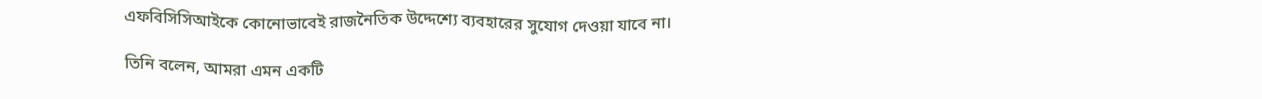এফবিসিসিআইকে কোনোভাবেই রাজনৈতিক উদ্দেশ্যে ব্যবহারের সুযোগ দেওয়া যাবে না।

তিনি বলেন, আমরা এমন একটি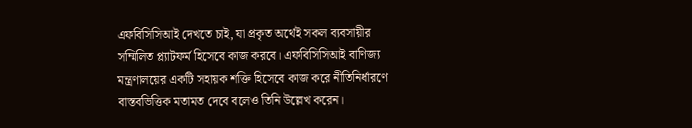এফবিসিসিআই দেখতে চাই, যা প্রকৃত অর্থেই সকল ব্যবসায়ীর সম্মিলিত প্ল্যাটফর্ম হিসেবে কাজ করবে। এফবিসিসিআই বাণিজ্য মন্ত্রণালয়ের একটি সহায়ক শক্তি হিসেবে কাজ করে নীতিনির্ধারণে বাস্তবভিত্তিক মতামত দেবে বলেও তিনি উল্লেখ করেন।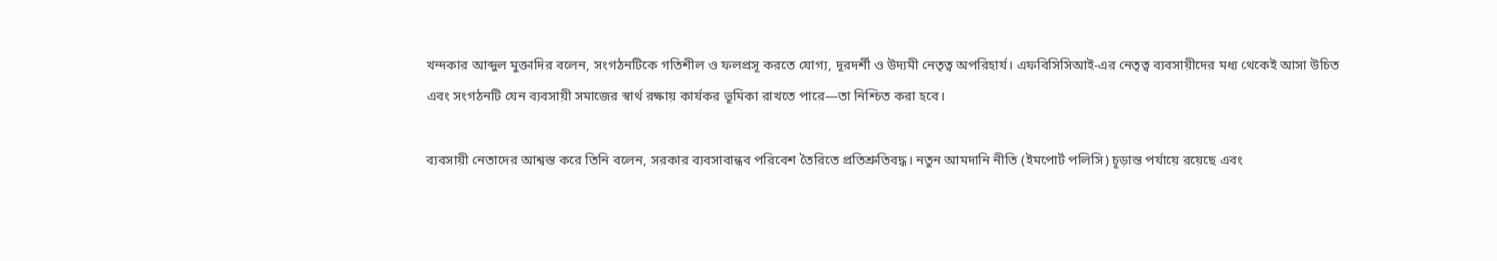খন্দকার আব্দুল মুক্তাদির বলেন, সংগঠনটিকে গতিশীল ও ফলপ্রসূ করতে যোগ্য, দূরদর্শী ও উদ্যমী নেতৃত্ব অপরিহার্য। এফবিসিসিআই-এর নেতৃত্ব ব্যবসায়ীদের মধ্য থেকেই আসা উচিত এবং সংগঠনটি যেন ব্যবসায়ী সমাজের স্বার্থ রক্ষায় কার্যকর ভূমিকা রাখতে পারে—তা নিশ্চিত করা হবে।

ব্যবসায়ী নেতাদের আশ্বস্ত করে তিনি বলেন, সরকার ব্যবসাবান্ধব পরিবেশ তৈরিতে প্রতিশ্রুতিবদ্ধ। নতুন আমদানি নীতি (ইমপোর্ট পলিসি) চূড়ান্ত পর্যায়ে রয়েছে এবং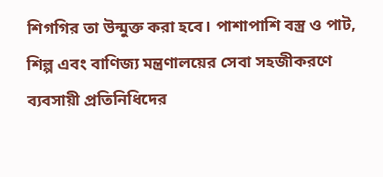শিগগির তা উন্মুক্ত করা হবে। পাশাপাশি বস্ত্র ও পাট, শিল্প এবং বাণিজ্য মন্ত্রণালয়ের সেবা সহজীকরণে ব্যবসায়ী প্রতিনিধিদের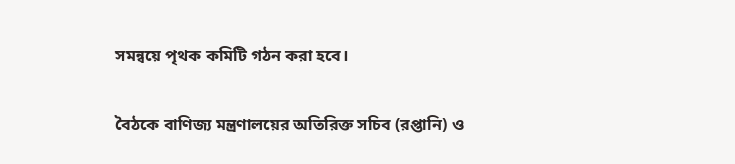সমন্বয়ে পৃথক কমিটি গঠন করা হবে।

বৈঠকে বাণিজ্য মন্ত্রণালয়ের অতিরিক্ত সচিব (রপ্তানি) ও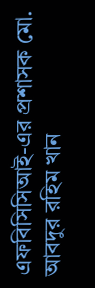এফবিসিসিআই-এর প্রশাসক মো. আবদুর রহিম খান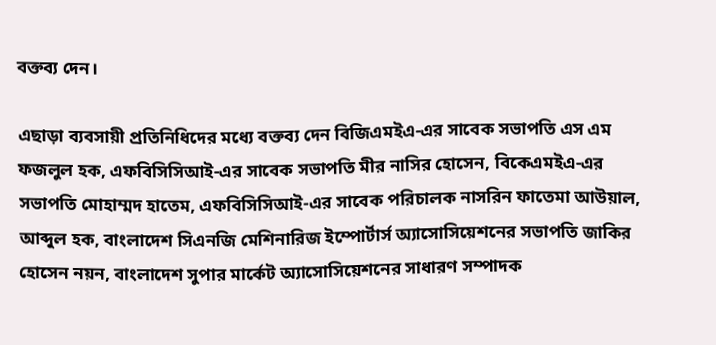বক্তব্য দেন।

এছাড়া ব্যবসায়ী প্রতিনিধিদের মধ্যে বক্তব্য দেন বিজিএমইএ-এর সাবেক সভাপতি এস এম ফজলুল হক, এফবিসিসিআই-এর সাবেক সভাপতি মীর নাসির হোসেন, বিকেএমইএ-এর সভাপতি মোহাম্মদ হাতেম, এফবিসিসিআই-এর সাবেক পরিচালক নাসরিন ফাতেমা আউয়াল, আব্দুল হক, বাংলাদেশ সিএনজি মেশিনারিজ ইম্পোর্টার্স অ্যাসোসিয়েশনের সভাপতি জাকির হোসেন নয়ন, বাংলাদেশ সুপার মার্কেট অ্যাসোসিয়েশনের সাধারণ সম্পাদক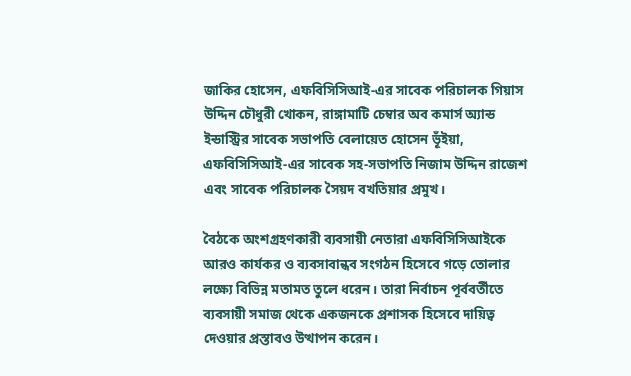জাকির হোসেন, এফবিসিসিআই-এর সাবেক পরিচালক গিয়াস উদ্দিন চৌধুরী খোকন, রাঙ্গামাটি চেম্বার অব কমার্স অ্যান্ড ইন্ডাস্ট্রির সাবেক সভাপতি বেলায়েত হোসেন ভূঁইয়া, এফবিসিসিআই-এর সাবেক সহ-সভাপতি নিজাম উদ্দিন রাজেশ এবং সাবেক পরিচালক সৈয়দ বখতিয়ার প্রমুখ।

বৈঠকে অংশগ্রহণকারী ব্যবসায়ী নেতারা এফবিসিসিআইকে আরও কার্যকর ও ব্যবসাবান্ধব সংগঠন হিসেবে গড়ে তোলার লক্ষ্যে বিভিন্ন মতামত তুলে ধরেন। তারা নির্বাচন পূর্ববর্তীতে ব্যবসায়ী সমাজ থেকে একজনকে প্রশাসক হিসেবে দায়িত্ব দেওয়ার প্রস্তাবও উত্থাপন করেন।